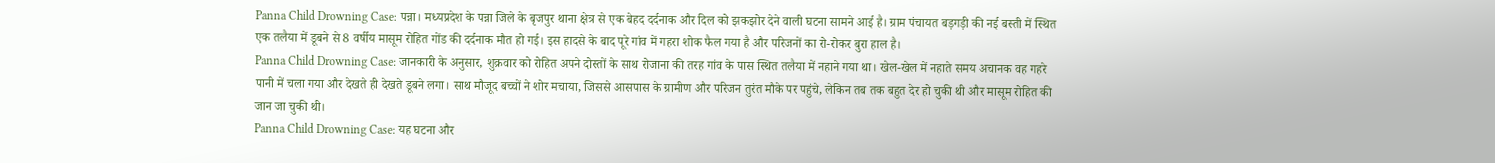Panna Child Drowning Case: पन्ना। मध्यप्रदेश के पन्ना जिले के बृजपुर थाना क्षेत्र से एक बेहद दर्दनाक और दिल को झकझोर देने वाली घटना सामने आई है। ग्राम पंचायत बड़गड़ी की नई बस्ती में स्थित एक तलैया में डूबने से 8 वर्षीय मासूम रोहित गोंड की दर्दनाक मौत हो गई। इस हादसे के बाद पूरे गांव में गहरा शोक फैल गया है और परिजनों का रो-रोकर बुरा हाल है।
Panna Child Drowning Case: जानकारी के अनुसार, शुक्रवार को रोहित अपने दोस्तों के साथ रोजाना की तरह गांव के पास स्थित तलैया में नहाने गया था। खेल-खेल में नहाते समय अचानक वह गहरे पानी में चला गया और देखते ही देखते डूबने लगा। साथ मौजूद बच्चों ने शोर मचाया, जिससे आसपास के ग्रामीण और परिजन तुरंत मौके पर पहुंचे, लेकिन तब तक बहुत देर हो चुकी थी और मासूम रोहित की जान जा चुकी थी।
Panna Child Drowning Case: यह घटना और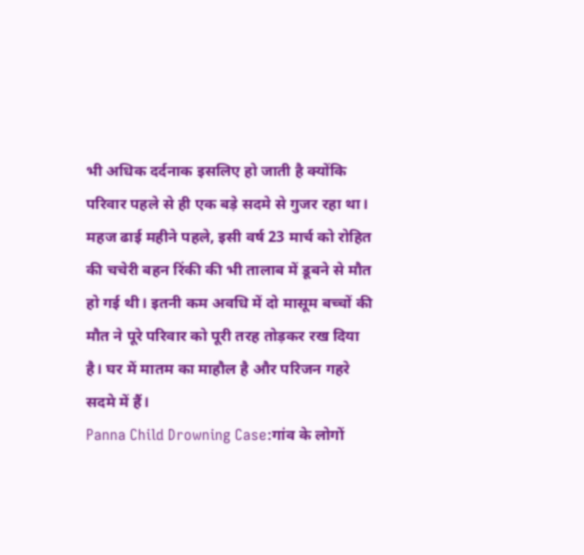भी अधिक दर्दनाक इसलिए हो जाती है क्योंकि परिवार पहले से ही एक बड़े सदमे से गुजर रहा था। महज ढाई महीने पहले, इसी वर्ष 23 मार्च को रोहित की चचेरी बहन रिंकी की भी तालाब में डूबने से मौत हो गई थी। इतनी कम अवधि में दो मासूम बच्चों की मौत ने पूरे परिवार को पूरी तरह तोड़कर रख दिया है। घर में मातम का माहौल है और परिजन गहरे सदमे में हैं।
Panna Child Drowning Case:गांव के लोगों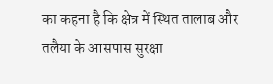का कहना है कि क्षेत्र में स्थित तालाब और तलैया के आसपास सुरक्षा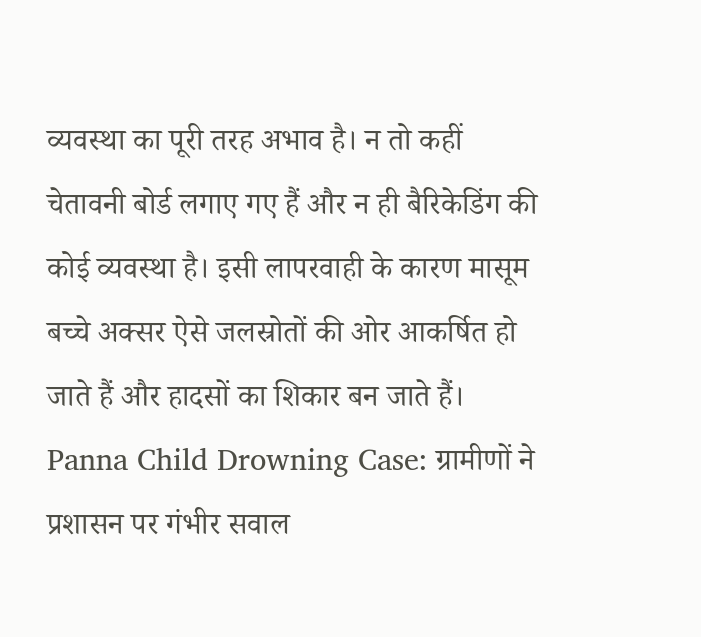व्यवस्था का पूरी तरह अभाव है। न तो कहीं चेतावनी बोर्ड लगाए गए हैं और न ही बैरिकेडिंग की कोई व्यवस्था है। इसी लापरवाही के कारण मासूम बच्चे अक्सर ऐसे जलस्रोतों की ओर आकर्षित हो जाते हैं और हादसों का शिकार बन जाते हैं।
Panna Child Drowning Case: ग्रामीणों ने प्रशासन पर गंभीर सवाल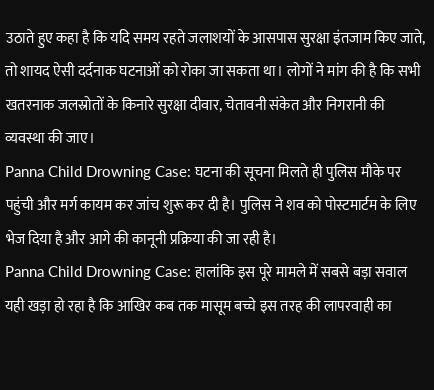उठाते हुए कहा है कि यदि समय रहते जलाशयों के आसपास सुरक्षा इंतजाम किए जाते, तो शायद ऐसी दर्दनाक घटनाओं को रोका जा सकता था। लोगों ने मांग की है कि सभी खतरनाक जलस्रोतों के किनारे सुरक्षा दीवार, चेतावनी संकेत और निगरानी की व्यवस्था की जाए।
Panna Child Drowning Case: घटना की सूचना मिलते ही पुलिस मौके पर पहुंची और मर्ग कायम कर जांच शुरू कर दी है। पुलिस ने शव को पोस्टमार्टम के लिए भेज दिया है और आगे की कानूनी प्रक्रिया की जा रही है।
Panna Child Drowning Case: हालांकि इस पूरे मामले में सबसे बड़ा सवाल यही खड़ा हो रहा है कि आखिर कब तक मासूम बच्चे इस तरह की लापरवाही का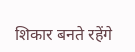शिकार बनते रहेंगे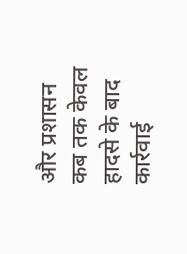और प्रशासन कब तक केवल हादसे के बाद कार्रवाई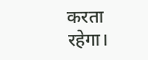करता रहेगा।